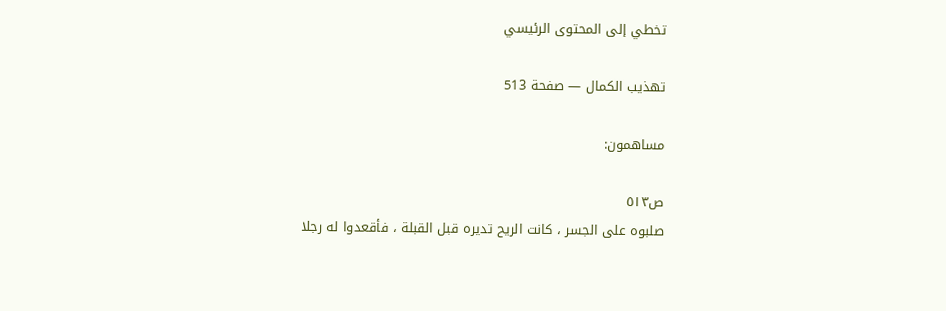تخطي إلى المحتوى الرئيسي

تهذيب الكمال — صفحة 513

مساهمون:

ص٥١٣
صلبوه على الجسر ، كانت الريح تديره قبل القبلة ، فأقعدوا له رجلا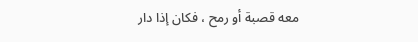معه قصبة أو رمح ، فكان إذا دار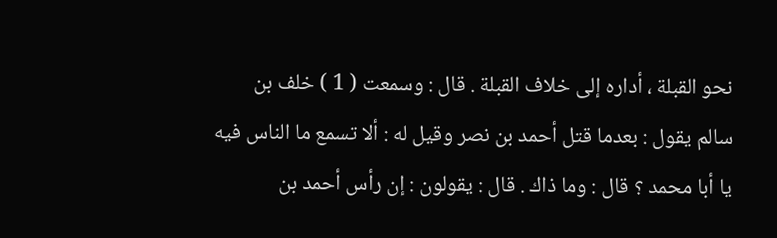نحو القبلة ، أداره إلى خلاف القبلة . قال : وسمعت ( 1 ) خلف بن سالم يقول : بعدما قتل أحمد بن نصر وقيل له : ألا تسمع ما الناس فيه يا أبا محمد ؟ قال : وما ذاك . قال : يقولون : إن رأس أحمد بن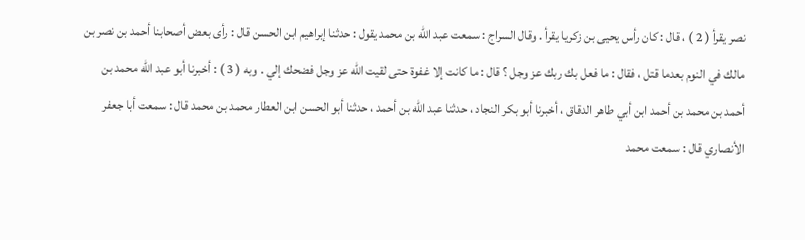نصر يقرأ ( 2 ) ، قال : كان رأس يحيى بن زكريا يقرأ . وقال السراج : سمعت عبد الله بن محمد يقول : حدثنا إبراهيم ابن الحسن قال : رأى بعض أصحابنا أحمد بن نصر بن مالك في النوم بعدما قتل ، فقال : ما فعل بك ربك عز وجل ؟ قال : ما كانت إلا غفوة حتى لقيت الله عز وجل فضحك إلي . وبه ( 3 ) : أخبرنا أبو عبد الله محمد بن أحمد بن محمد بن أحمد ابن أبي طاهر الدقاق ، أخبرنا أبو بكر النجاد ، حدثنا عبد الله بن أحمد ، حدثنا أبو الحسن ابن العطار محمد بن محمد قال : سمعت أبا جعفر الأنصاري قال : سمعت محمد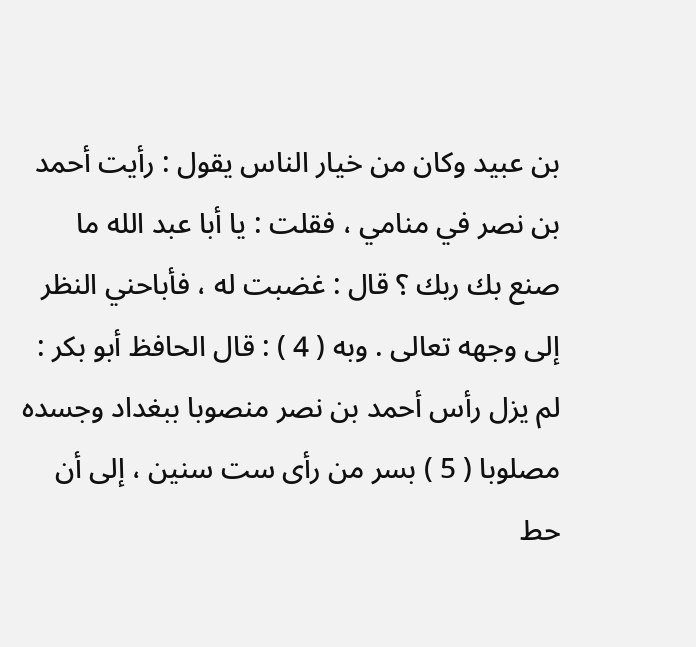بن عبيد وكان من خيار الناس يقول : رأيت أحمد بن نصر في منامي ، فقلت : يا أبا عبد الله ما صنع بك ربك ؟ قال : غضبت له ، فأباحني النظر إلى وجهه تعالى . وبه ( 4 ) : قال الحافظ أبو بكر : لم يزل رأس أحمد بن نصر منصوبا ببغداد وجسده مصلوبا ( 5 ) بسر من رأى ست سنين ، إلى أن حط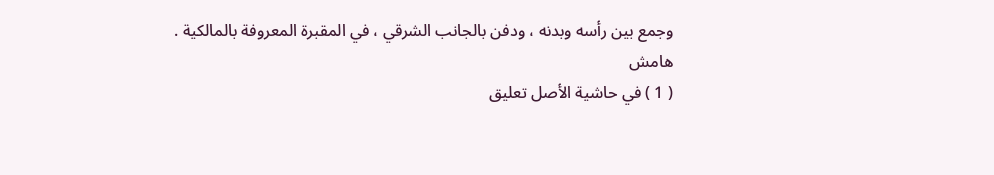وجمع بين رأسه وبدنه ، ودفن بالجانب الشرقي ، في المقبرة المعروفة بالمالكية .
هامش
( 1 ) في حاشية الأصل تعليق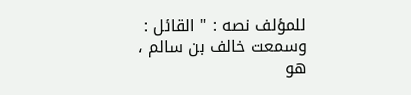للمؤلف نصه : " القائل : وسمعت خالف بن سالم ، هو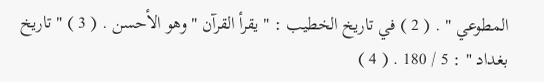المطوعي " . ( 2 ) في تاريخ الخطيب : " يقرأ القرآن " وهو الأحسن . ( 3 ) " تاريخ بغداد " : 5 / 180 . ( 4 )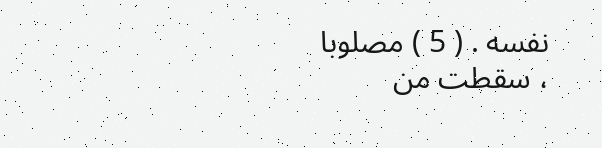نفسه . ( 5 ) مصلوبا ، سقطت من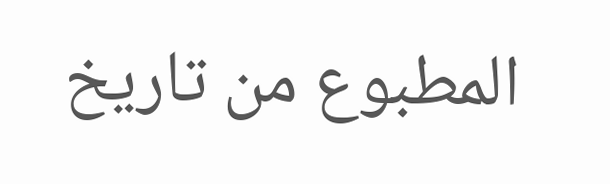المطبوع من تاريخ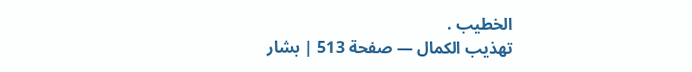الخطيب .
تهذيب الكمال — صفحة 513 | بشار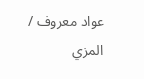عواد معروف / المزي